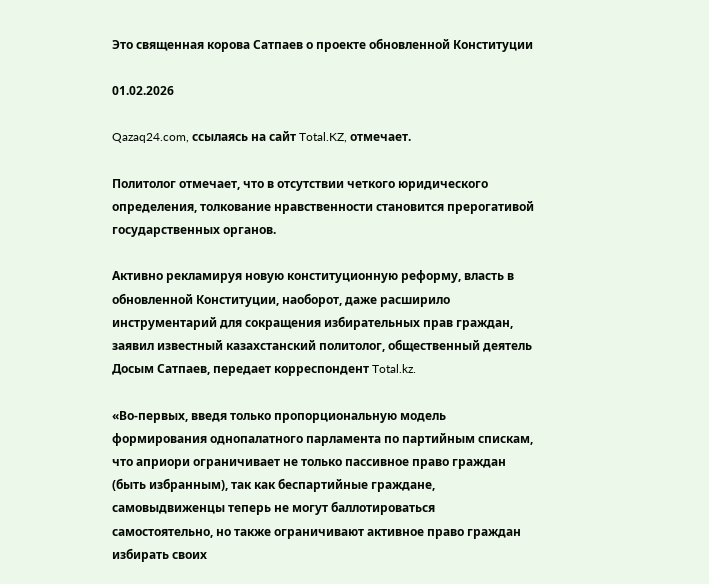Это священная корова Сатпаев о проекте обновленной Конституции

01.02.2026

Qazaq24.com, ссылаясь на сайт Total.KZ, отмечает.

Политолог отмечает, что в отсутствии четкого юридического определения, толкование нравственности становится прерогативой государственных органов.

Активно рекламируя новую конституционную реформу, власть в обновленной Конституции, наоборот, даже расширило инструментарий для сокращения избирательных прав граждан, заявил известный казахстанский политолог, общественный деятель Досым Сатпаев, передает корреспондент Total.kz.

«Во-первых, введя только пропорциональную модель формирования однопалатного парламента по партийным спискам, что априори ограничивает не только пассивное право граждан (быть избранным), так как беспартийные граждане, самовыдвиженцы теперь не могут баллотироваться самостоятельно, но также ограничивают активное право граждан избирать своих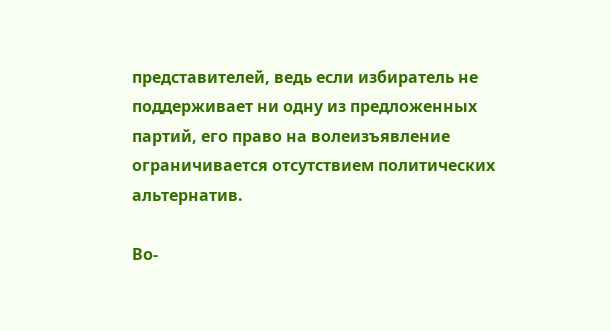представителей, ведь если избиратель не поддерживает ни одну из предложенных партий, его право на волеизъявление ограничивается отсутствием политических альтернатив.

Во-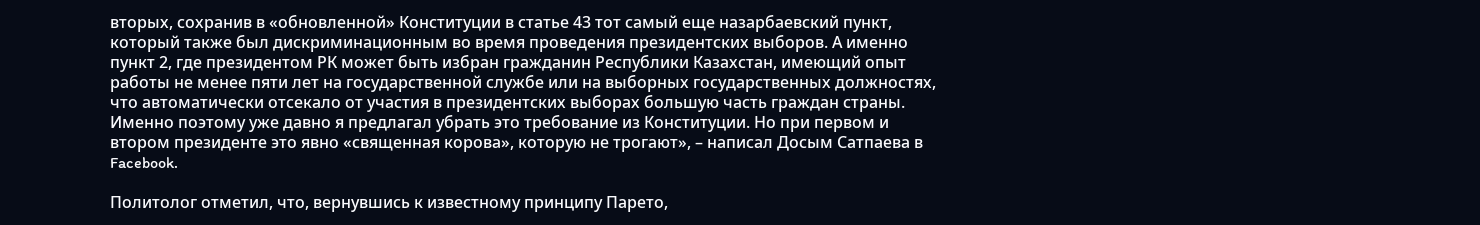вторых, сохранив в «обновленной» Конституции в статье 43 тот самый еще назарбаевский пункт, который также был дискриминационным во время проведения президентских выборов. А именно пункт 2, где президентом РК может быть избран гражданин Республики Казахстан, имеющий опыт работы не менее пяти лет на государственной службе или на выборных государственных должностях, что автоматически отсекало от участия в президентских выборах большую часть граждан страны. Именно поэтому уже давно я предлагал убрать это требование из Конституции. Но при первом и втором президенте это явно «священная корова», которую не трогают», – написал Досым Сатпаева в Facebook.

Политолог отметил, что, вернувшись к известному принципу Парето,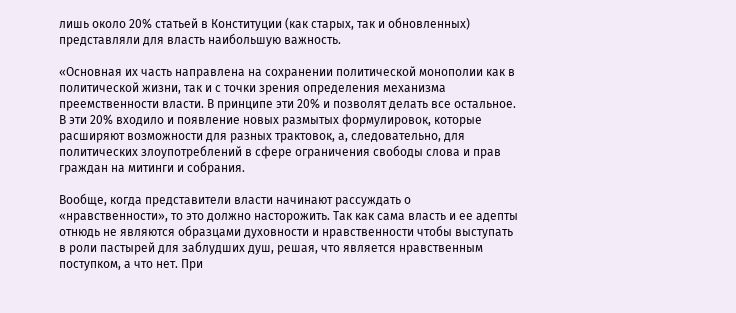лишь около 20% статьей в Конституции (как старых, так и обновленных) представляли для власть наибольшую важность.

«Основная их часть направлена на сохранении политической монополии как в политической жизни, так и с точки зрения определения механизма преемственности власти. В принципе эти 20% и позволят делать все остальное. В эти 20% входило и появление новых размытых формулировок, которые расширяют возможности для разных трактовок, а, следовательно, для политических злоупотреблений в сфере ограничения свободы слова и прав граждан на митинги и собрания.

Вообще, когда представители власти начинают рассуждать о «нравственности», то это должно насторожить. Так как сама власть и ее адепты отнюдь не являются образцами духовности и нравственности чтобы выступать в роли пастырей для заблудших душ, решая, что является нравственным поступком, а что нет. При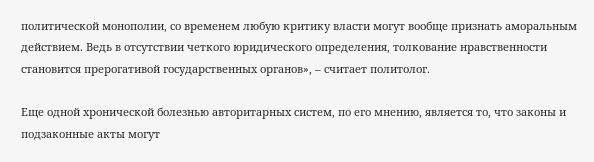политической монополии, со временем любую критику власти могут вообще признать аморальным действием. Ведь в отсутствии четкого юридического определения, толкование нравственности становится прерогативой государственных органов», – считает политолог.

Еще одной хронической болезнью авторитарных систем, по его мнению, является то, что законы и подзаконные акты могут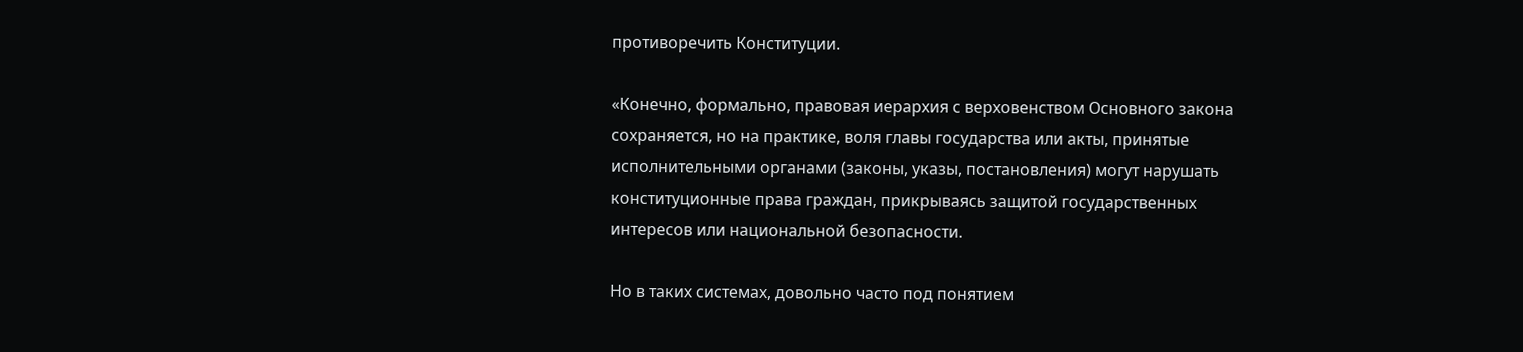противоречить Конституции.

«Конечно, формально, правовая иерархия с верховенством Основного закона сохраняется, но на практике, воля главы государства или акты, принятые исполнительными органами (законы, указы, постановления) могут нарушать конституционные права граждан, прикрываясь защитой государственных интересов или национальной безопасности.

Но в таких системах, довольно часто под понятием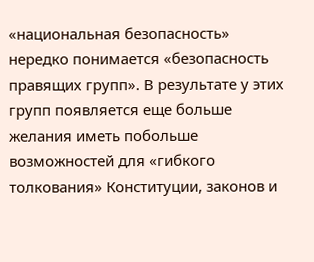«национальная безопасность» нередко понимается «безопасность правящих групп». В результате у этих групп появляется еще больше желания иметь побольше возможностей для «гибкого толкования» Конституции, законов и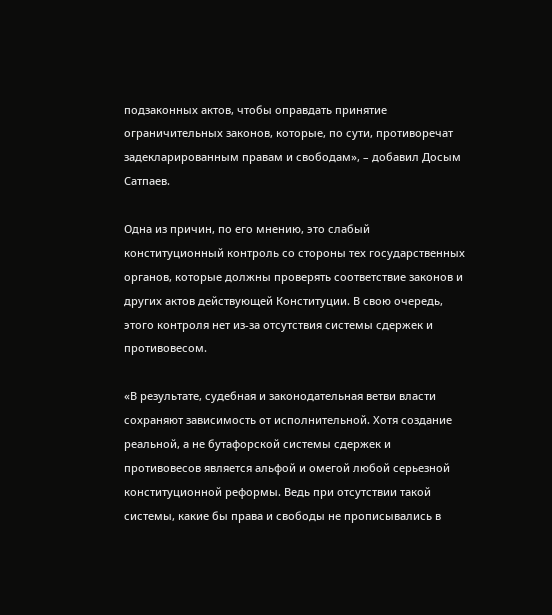подзаконных актов, чтобы оправдать принятие ограничительных законов, которые, по сути, противоречат задекларированным правам и свободам», – добавил Досым Сатпаев.

Одна из причин, по его мнению, это слабый конституционный контроль со стороны тех государственных органов, которые должны проверять соответствие законов и других актов действующей Конституции. В свою очередь, этого контроля нет из-за отсутствия системы сдержек и противовесом.

«В результате, судебная и законодательная ветви власти сохраняют зависимость от исполнительной. Хотя создание реальной, а не бутафорской системы сдержек и противовесов является альфой и омегой любой серьезной конституционной реформы. Ведь при отсутствии такой системы, какие бы права и свободы не прописывались в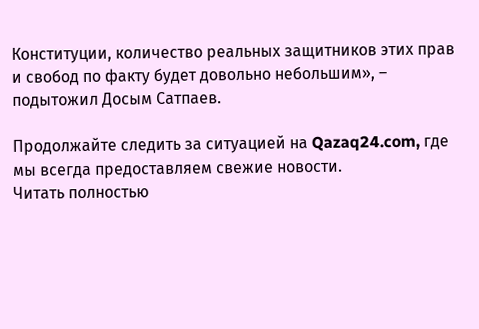Конституции, количество реальных защитников этих прав и свобод по факту будет довольно небольшим», – подытожил Досым Сатпаев.

Продолжайте следить за ситуацией на Qazaq24.com, где мы всегда предоставляем свежие новости.
Читать полностью